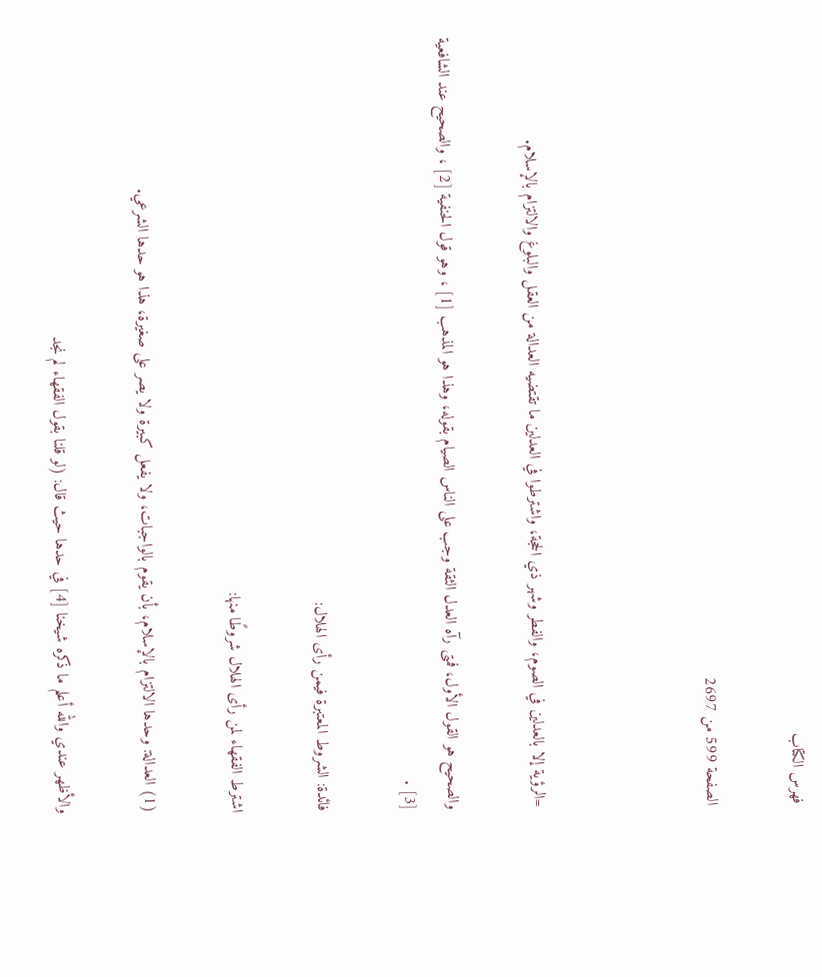فهرس الكتاب

الصفحة 599 من 2697



=الرؤية إلا بالعدلين في الصوم، والفطر وشهر ذي الحجة، واشترطوا في العدلين ما تقتضيه العدالة من العقل والبلوغ والالتزام بالإسلام.

والصحيح هو القول الأول، فمتى رآه العدل الثقة وجب على الناس الصيام بقوله، وهذا هو المذهب [1] ، وهو قول الحنفية [2] ، والصحيح عند الشافعية [3] .

فائدة: الشروط المعتبرة فيمن رأى الهلال:

اشترط الفقهاء لمن رأى الهلال شروطًا منها:

(1) العدالة: وحدها الالتزام بالإسلام، بأن يقوم بالواجبات، ولا يفعل كبيرة ولا يصر على صغيرة، هذا هو حدها الشرعي.

والأظهر عندي والله أعلم ما ذكره شيخنا [4] في حدها حيث قال: (لو قلنا بقول الفقهاء لم نجد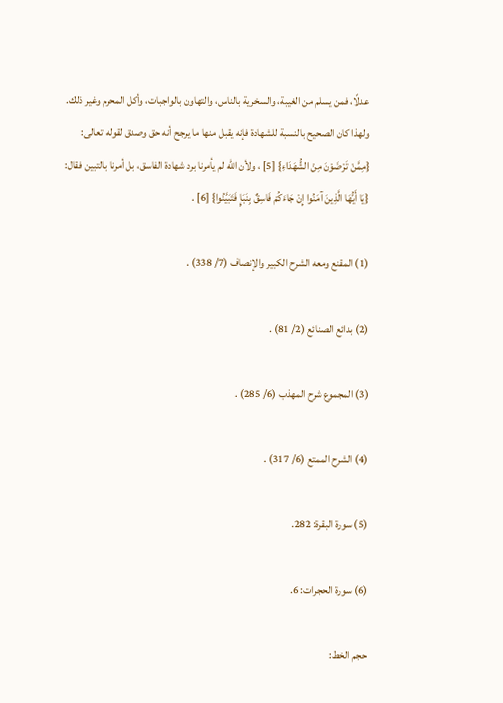عدلًا، فمن يسلم من الغيبة، والسخرية بالناس، والتهاون بالواجبات، وأكل المحرم وغير ذلك. ولهذا كان الصحيح بالنسبة للشهادة فإنه يقبل منها ما يرجح أنه حق وصدق لقوله تعالى: {مِمَّنْ تَرْضَوْنَ مِنْ الشُّهَدَاءِ} [5] ، ولأن الله لم يأمرنا برد شهادة الفاسق، بل أمرنا بالتبين فقال: {يَا أَيُّهَا الَّذِينَ آمَنُوا إِنْ جَاءَكُمْ فَاسِقٌ بِنَبَإٍ فَتَبَيَّنُوا} [6] .

(1) المقنع ومعه الشرح الكبير والإنصاف (7/ 338) .

(2) بدائع الصنائع (2/ 81) .

(3) المجموع شرح المهذب (6/ 285) .

(4) الشرح الممتع (6/ 317) .

(5) سورة البقرة: 282.

(6) سورة الحجرات: 6.

حجم الخط: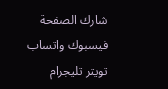شارك الصفحة
فيسبوك واتساب تويتر تليجرام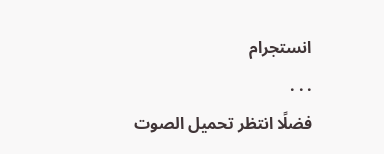انستجرام
. . .
فضلًا انتظر تحميل الصوت